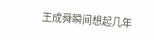王成舜瞬间想起几年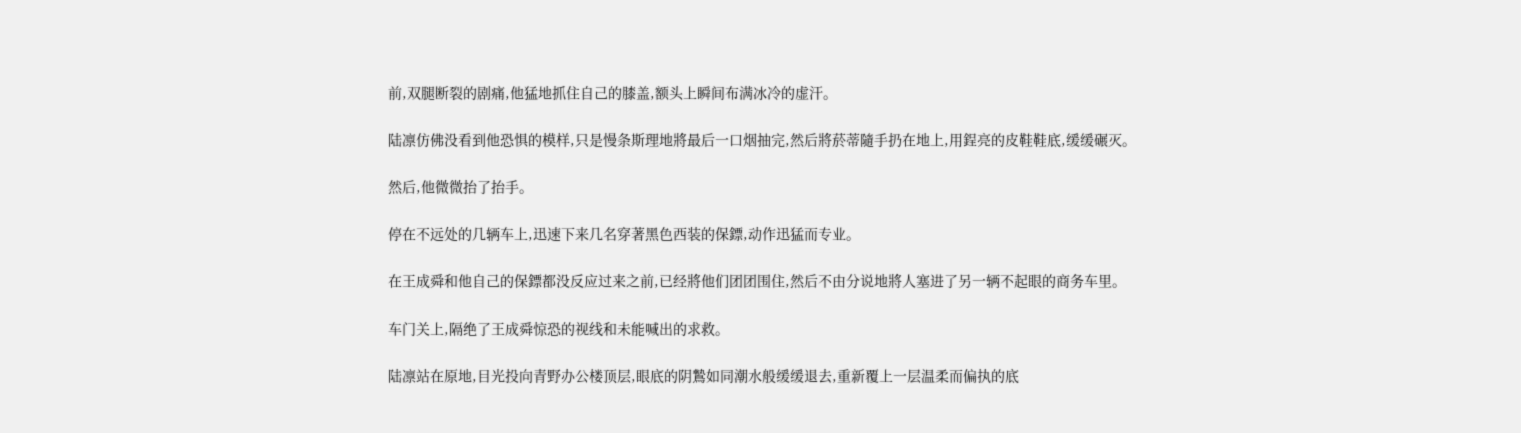前,双腿断裂的剧痛,他猛地抓住自己的膝盖,额头上瞬间布满冰冷的虚汗。

陆凛仿佛没看到他恐惧的模样,只是慢条斯理地將最后一口烟抽完,然后將菸蒂隨手扔在地上,用鋥亮的皮鞋鞋底,缓缓碾灭。

然后,他微微抬了抬手。

停在不远处的几辆车上,迅速下来几名穿著黑色西装的保鏢,动作迅猛而专业。

在王成舜和他自己的保鏢都没反应过来之前,已经將他们团团围住,然后不由分说地將人塞进了另一辆不起眼的商务车里。

车门关上,隔绝了王成舜惊恐的视线和未能喊出的求救。

陆凛站在原地,目光投向青野办公楼顶层,眼底的阴鷙如同潮水般缓缓退去,重新覆上一层温柔而偏执的底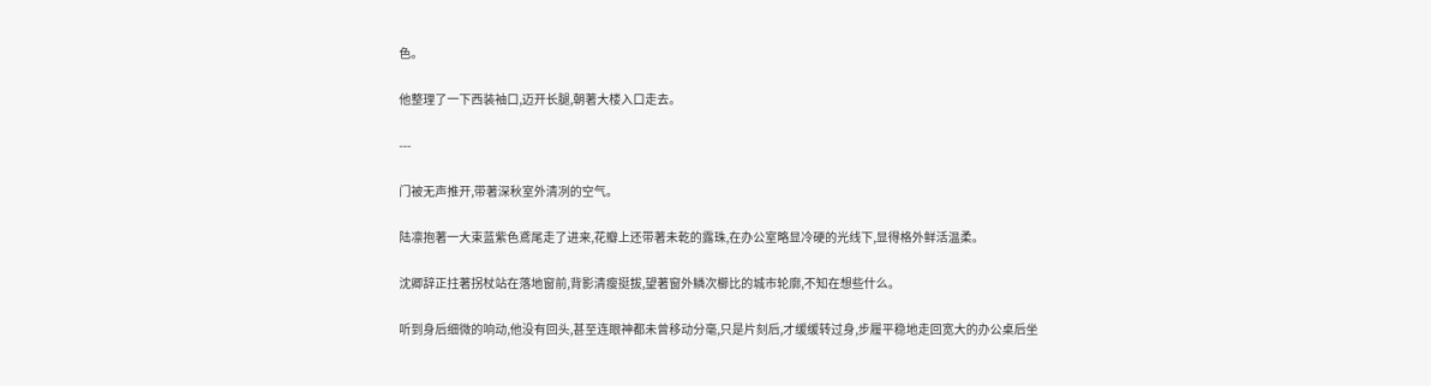色。

他整理了一下西装袖口,迈开长腿,朝著大楼入口走去。

---

门被无声推开,带著深秋室外清冽的空气。

陆凛抱著一大束蓝紫色鳶尾走了进来,花瓣上还带著未乾的露珠,在办公室略显冷硬的光线下,显得格外鲜活温柔。

沈卿辞正拄著拐杖站在落地窗前,背影清瘦挺拔,望著窗外鳞次櫛比的城市轮廓,不知在想些什么。

听到身后细微的响动,他没有回头,甚至连眼神都未曾移动分毫,只是片刻后,才缓缓转过身,步履平稳地走回宽大的办公桌后坐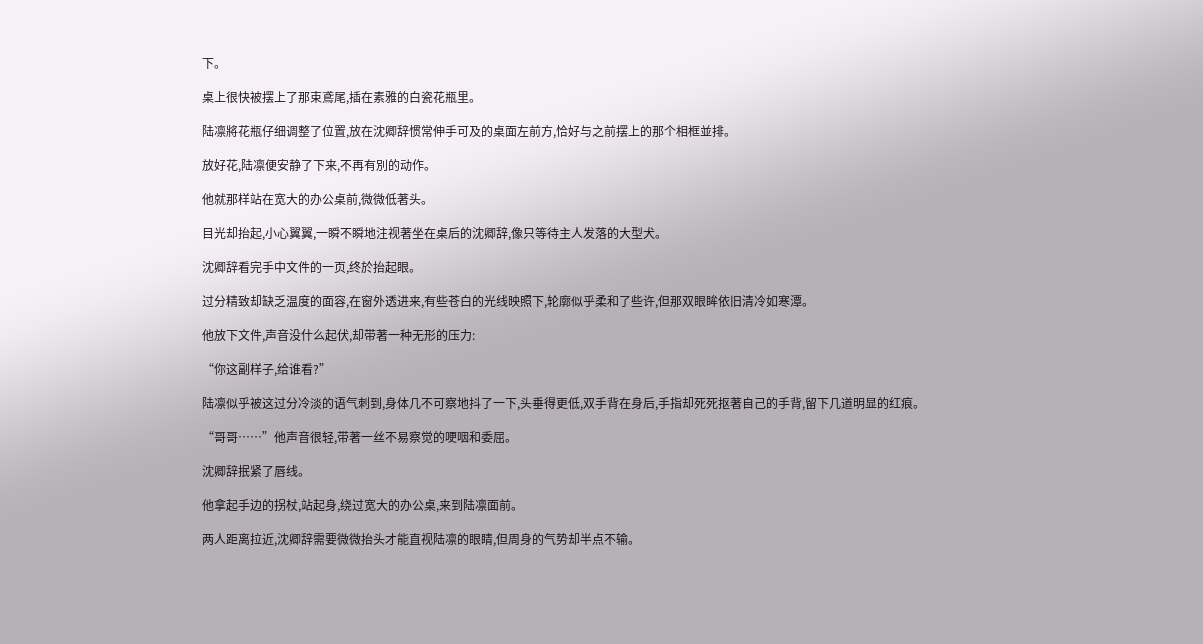下。

桌上很快被摆上了那束鳶尾,插在素雅的白瓷花瓶里。

陆凛將花瓶仔细调整了位置,放在沈卿辞惯常伸手可及的桌面左前方,恰好与之前摆上的那个相框並排。

放好花,陆凛便安静了下来,不再有別的动作。

他就那样站在宽大的办公桌前,微微低著头。

目光却抬起,小心翼翼,一瞬不瞬地注视著坐在桌后的沈卿辞,像只等待主人发落的大型犬。

沈卿辞看完手中文件的一页,终於抬起眼。

过分精致却缺乏温度的面容,在窗外透进来,有些苍白的光线映照下,轮廓似乎柔和了些许,但那双眼眸依旧清冷如寒潭。

他放下文件,声音没什么起伏,却带著一种无形的压力:

“你这副样子,给谁看?”

陆凛似乎被这过分冷淡的语气刺到,身体几不可察地抖了一下,头垂得更低,双手背在身后,手指却死死抠著自己的手背,留下几道明显的红痕。

“哥哥……”他声音很轻,带著一丝不易察觉的哽咽和委屈。

沈卿辞抿紧了唇线。

他拿起手边的拐杖,站起身,绕过宽大的办公桌,来到陆凛面前。

两人距离拉近,沈卿辞需要微微抬头才能直视陆凛的眼睛,但周身的气势却半点不输。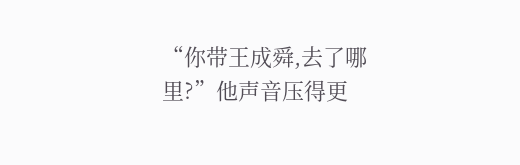“你带王成舜,去了哪里?”他声音压得更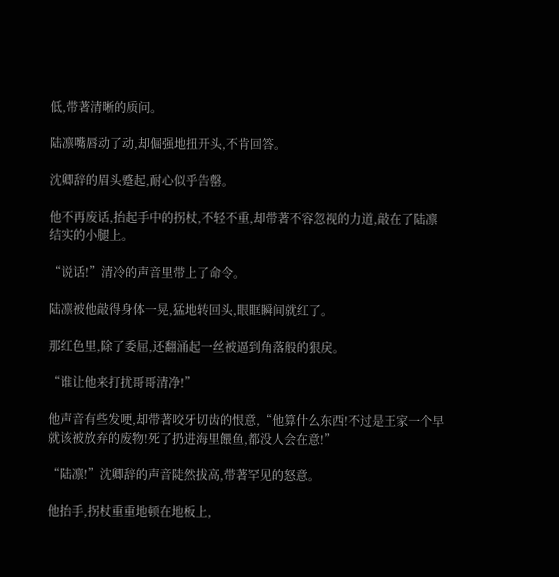低,带著清晰的质问。

陆凛嘴唇动了动,却倔强地扭开头,不肯回答。

沈卿辞的眉头蹙起,耐心似乎告罄。

他不再废话,抬起手中的拐杖,不轻不重,却带著不容忽视的力道,敲在了陆凛结实的小腿上。

“说话!”清冷的声音里带上了命令。

陆凛被他敲得身体一晃,猛地转回头,眼眶瞬间就红了。

那红色里,除了委屈,还翻涌起一丝被逼到角落般的狠戾。

“谁让他来打扰哥哥清净!”

他声音有些发哽,却带著咬牙切齿的恨意,“他算什么东西!不过是王家一个早就该被放弃的废物!死了扔进海里餵鱼,都没人会在意!”

“陆凛!”沈卿辞的声音陡然拔高,带著罕见的怒意。

他抬手,拐杖重重地顿在地板上,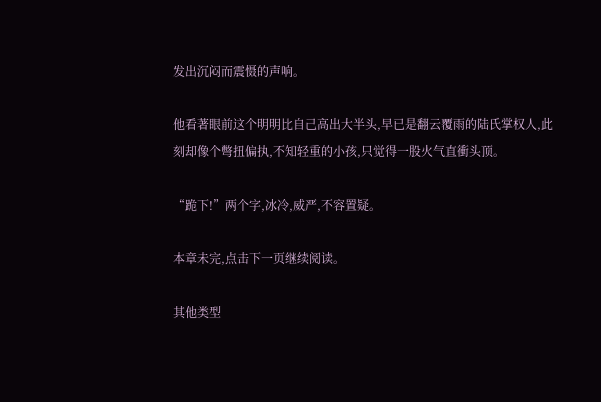发出沉闷而震慑的声响。

他看著眼前这个明明比自己高出大半头,早已是翻云覆雨的陆氏掌权人,此刻却像个彆扭偏执,不知轻重的小孩,只觉得一股火气直衝头顶。

“跪下!”两个字,冰冷,威严,不容置疑。

本章未完,点击下一页继续阅读。

其他类型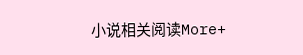小说相关阅读More+